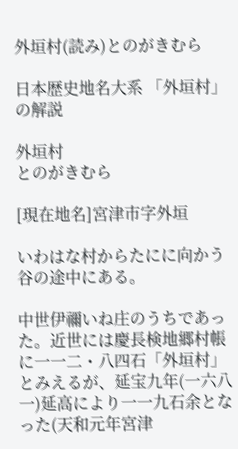外垣村(読み)とのがきむら

日本歴史地名大系 「外垣村」の解説

外垣村
とのがきむら

[現在地名]宮津市字外垣

いわはな村からたにに向かう谷の途中にある。

中世伊禰いね庄のうちであった。近世には慶長検地郷村帳に一一二・八四石「外垣村」とみえるが、延宝九年(一六八一)延高により一一九石余となった(天和元年宮津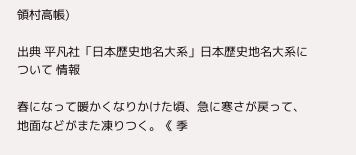領村高帳)

出典 平凡社「日本歴史地名大系」日本歴史地名大系について 情報

春になって暖かくなりかけた頃、急に寒さが戻って、地面などがまた凍りつく。《 季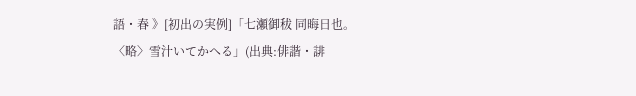語・春 》[初出の実例]「七瀬御秡 同晦日也。〈略〉雪汁いてかへる」(出典:俳諧・誹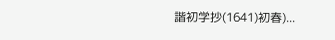諧初学抄(1641)初春)...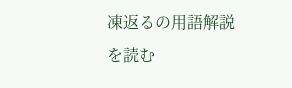凍返るの用語解説を読む